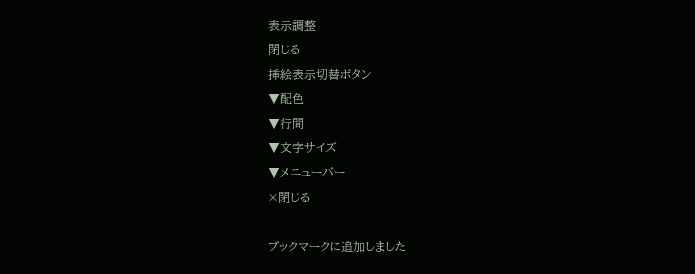表示調整
閉じる
挿絵表示切替ボタン
▼配色
▼行間
▼文字サイズ
▼メニューバー
×閉じる

ブックマークに追加しました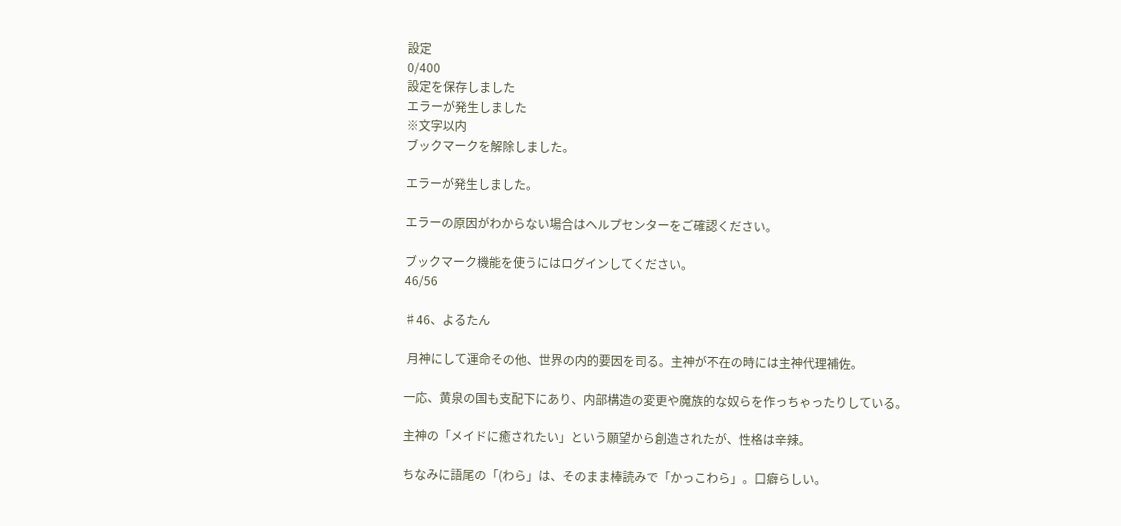設定
0/400
設定を保存しました
エラーが発生しました
※文字以内
ブックマークを解除しました。

エラーが発生しました。

エラーの原因がわからない場合はヘルプセンターをご確認ください。

ブックマーク機能を使うにはログインしてください。
46/56

♯46、よるたん

 月神にして運命その他、世界の内的要因を司る。主神が不在の時には主神代理補佐。

一応、黄泉の国も支配下にあり、内部構造の変更や魔族的な奴らを作っちゃったりしている。

主神の「メイドに癒されたい」という願望から創造されたが、性格は辛辣。

ちなみに語尾の「(わら」は、そのまま棒読みで「かっこわら」。口癖らしい。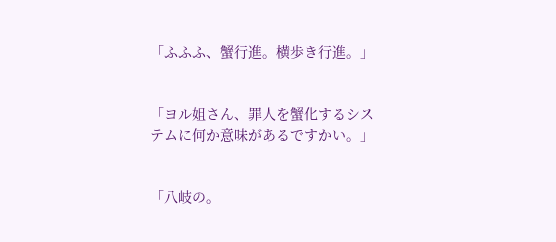「ふふふ、蟹行進。横歩き行進。」


「ヨル姐さん、罪人を蟹化するシステムに何か意味があるですかい。」


「八岐の。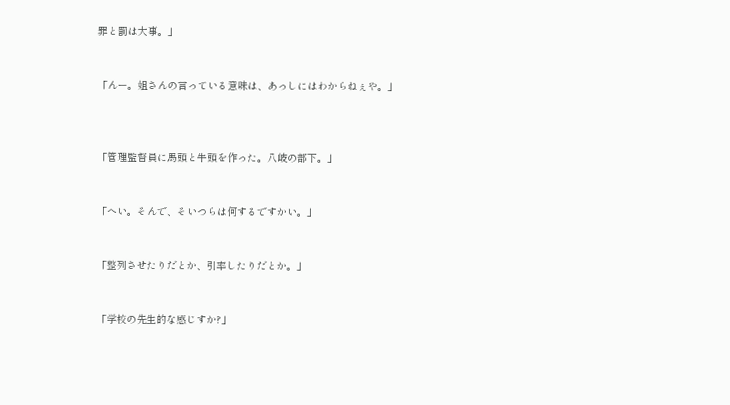罪と罰は大事。」


「んー。姐さんの言っている意味は、あっしにはわからねぇや。」



「管理監督員に馬頭と牛頭を作った。八岐の部下。」


「へい。そんで、そいつらは何するですかい。」


「整列させたりだとか、引率したりだとか。」


「学校の先生的な感じすか?」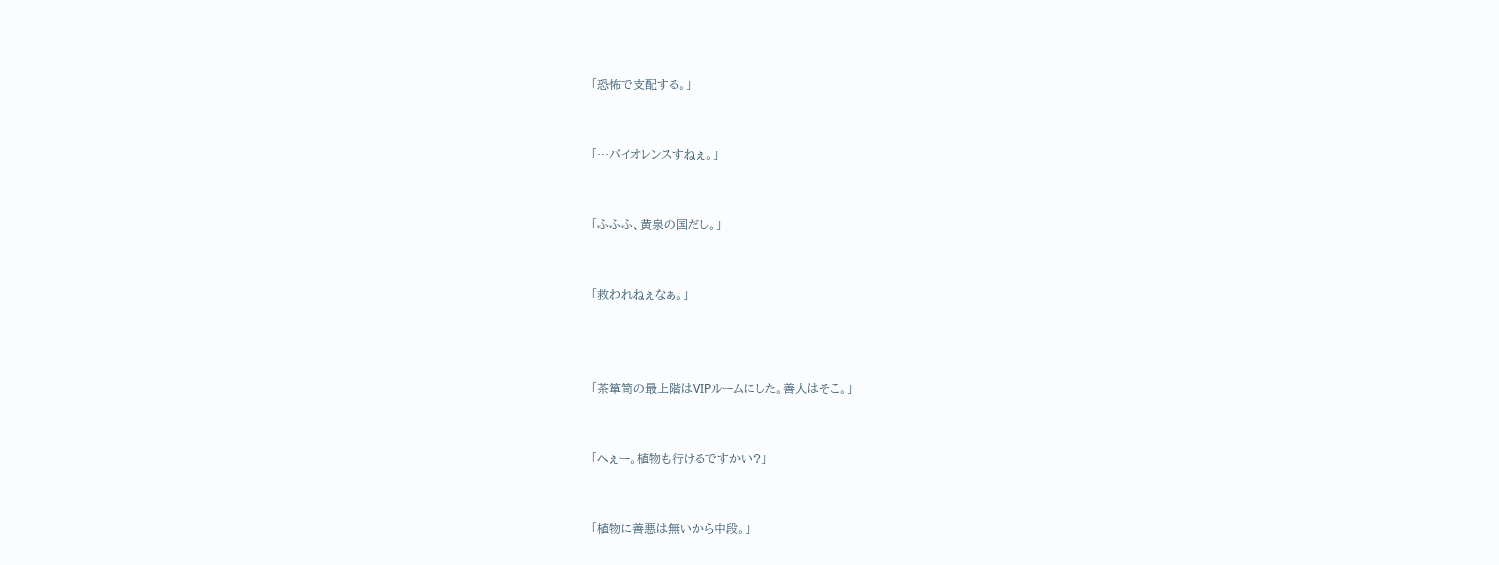「恐怖で支配する。」


「…バイオレンスすねぇ。」


「ふふふ、黄泉の国だし。」


「救われねぇなぁ。」



「茶箪笥の最上階はVIPルームにした。善人はそこ。」


「へぇー。植物も行けるですかい?」


「植物に善悪は無いから中段。」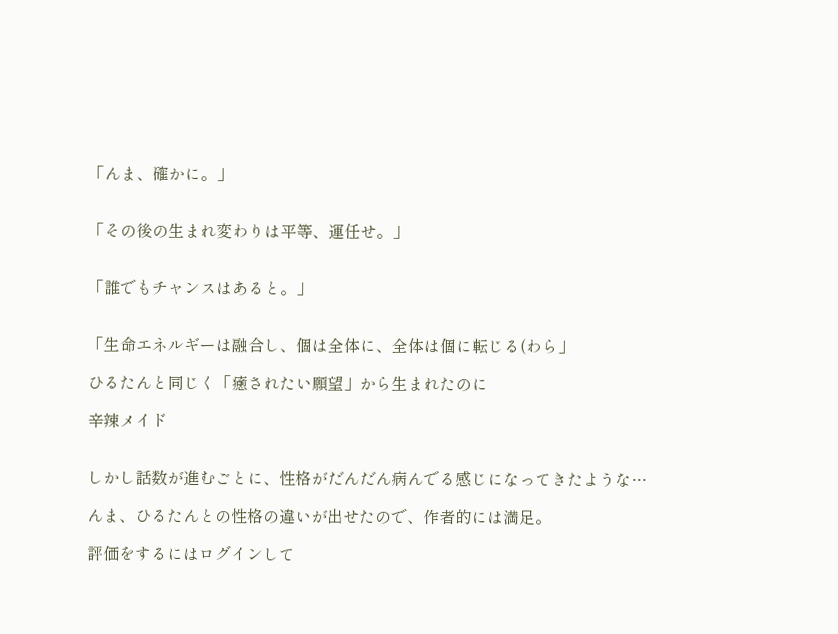「んま、確かに。」


「その後の生まれ変わりは平等、運任せ。」


「誰でもチャンスはあると。」


「生命エネルギーは融合し、個は全体に、全体は個に転じる(わら」

ひるたんと同じく「癒されたい願望」から生まれたのに

辛辣メイド


しかし話数が進むごとに、性格がだんだん病んでる感じになってきたような…

んま、ひるたんとの性格の違いが出せたので、作者的には満足。

評価をするにはログインして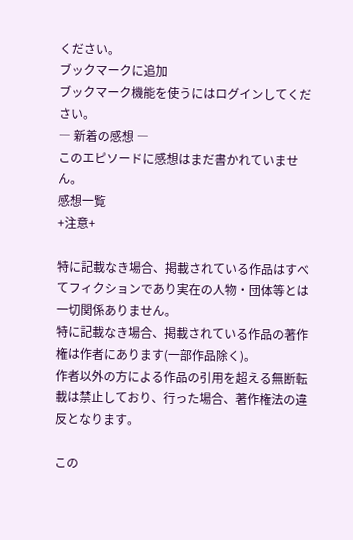ください。
ブックマークに追加
ブックマーク機能を使うにはログインしてください。
― 新着の感想 ―
このエピソードに感想はまだ書かれていません。
感想一覧
+注意+

特に記載なき場合、掲載されている作品はすべてフィクションであり実在の人物・団体等とは一切関係ありません。
特に記載なき場合、掲載されている作品の著作権は作者にあります(一部作品除く)。
作者以外の方による作品の引用を超える無断転載は禁止しており、行った場合、著作権法の違反となります。

この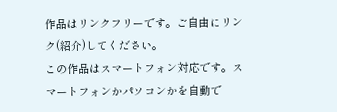作品はリンクフリーです。ご自由にリンク(紹介)してください。
この作品はスマートフォン対応です。スマートフォンかパソコンかを自動で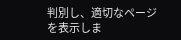判別し、適切なページを表示しま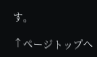す。

↑ページトップへ